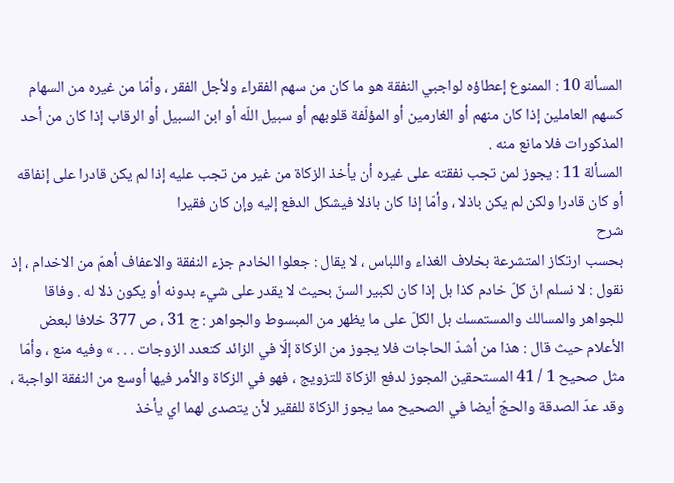المسألة 10 : الممنوع إعطاؤه لواجبي النفقة هو ما كان من سهم الفقراء ولأجل الفقر ، وأمّا من غيره من السهام كسهم العاملين إذا كان منهم أو الغارمين أو المؤلّفة قلوبهم أو سبيل اللّه أو ابن السبيل أو الرقاب إذا كان من أحد المذكورات فلا مانع منه .
المسألة 11 : يجوز لمن تجب نفقته على غيره أن يأخذ الزكاة من غير من تجب عليه إذا لم يكن قادرا على إنفاقه أو كان قادرا ولكن لم يكن باذلا ، وأمّا إذا كان باذلا فيشكل الدفع إليه وإن كان فقيرا
شرح
بحسب ارتكاز المتشرعة بخلاف الغذاء واللباس ، لا يقال : جعلوا الخادم جزء النفقة والاعفاف أهمّ من الاخدام ، إذ نقول : لا نسلم انّ كلّ خادم كذا بل إذا كان لكبير السنّ بحيث لا يقدر على شيء بدونه أو يكون ذلا له . وفاقا للجواهر والمسالك والمستمسك بل الكلّ على ما يظهر من المبسوط والجواهر : ج 31 ، ص 377 خلافا لبعض الأعلام حيث قال : هذا من أشدّ الحاجات فلا يجوز من الزكاة إلّا في الزائد كتعدد الزوجات . . . » وفيه منع ، وأمّا مثل صحيح 1 / 41 المستحقين المجوز لدفع الزكاة للتزويج ، فهو في الزكاة والأمر فيها أوسع من النفقة الواجبة ، وقد عدّ الصدقة والحجّ أيضا في الصحيح مما يجوز الزكاة للفقير لأن يتصدى لهما اي يأخذ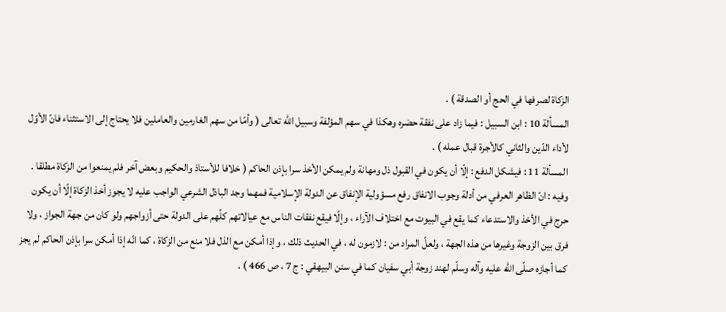الزكاة لصرفها في الحج أو الصدقة ) .
المسألة 10 : ابن السبيل : فيما زاد على نفقة حضره وهكذا في سهم المؤلفة وسبيل اللّه تعالى ( وأمّا من سهم الغارمين والعاملين فلا يحتاج إلى الاستثناء فانّ الأوّل لأداء الدّين والثاني كالأجرة قبال عمله ) .
المسألة 11 : فيشكل الدفع : إلّا أن يكون في القبول ذل ومهانة ولم يمكن الأخذ سرا بإذن الحاكم ( خلافا للأستاذ والحكيم وبعض آخر فلم يمنعوا من الزكاة مطلقا . وفيه : انّ الظاهر العرفي من أدلة وجوب الانفاق رفع مسؤولية الإنفاق عن الدولة الإسلامية فمهما وجد الباذل الشرعي الواجب عليه لا يجوز أخذ الزكاة إلّا أن يكون حرج في الأخذ والاستدعاء كما يقع في البيوت مع اختلاف الآراء ، وإلّا فيقع نفقات الناس مع عيالاتهم كلّهم على الدولة حتى أزواجهم ولو كان من جهة الجواز ، ولا فرق بين الزوجة وغيرها من هذه الجهة ، ولعلّ المراد من : لازمون له ، في الحديث ذلك ، وإذا أمكن مع الذل فلا منع من الزكاة ، كما انّه إذا أمكن سرا بإذن الحاكم لم يجز كما أجازه صلّى اللّه عليه وآله وسلّم لهند زوجة أبي سفيان كما في سنن البيهقي : ج 7 ، ص 466 ) .